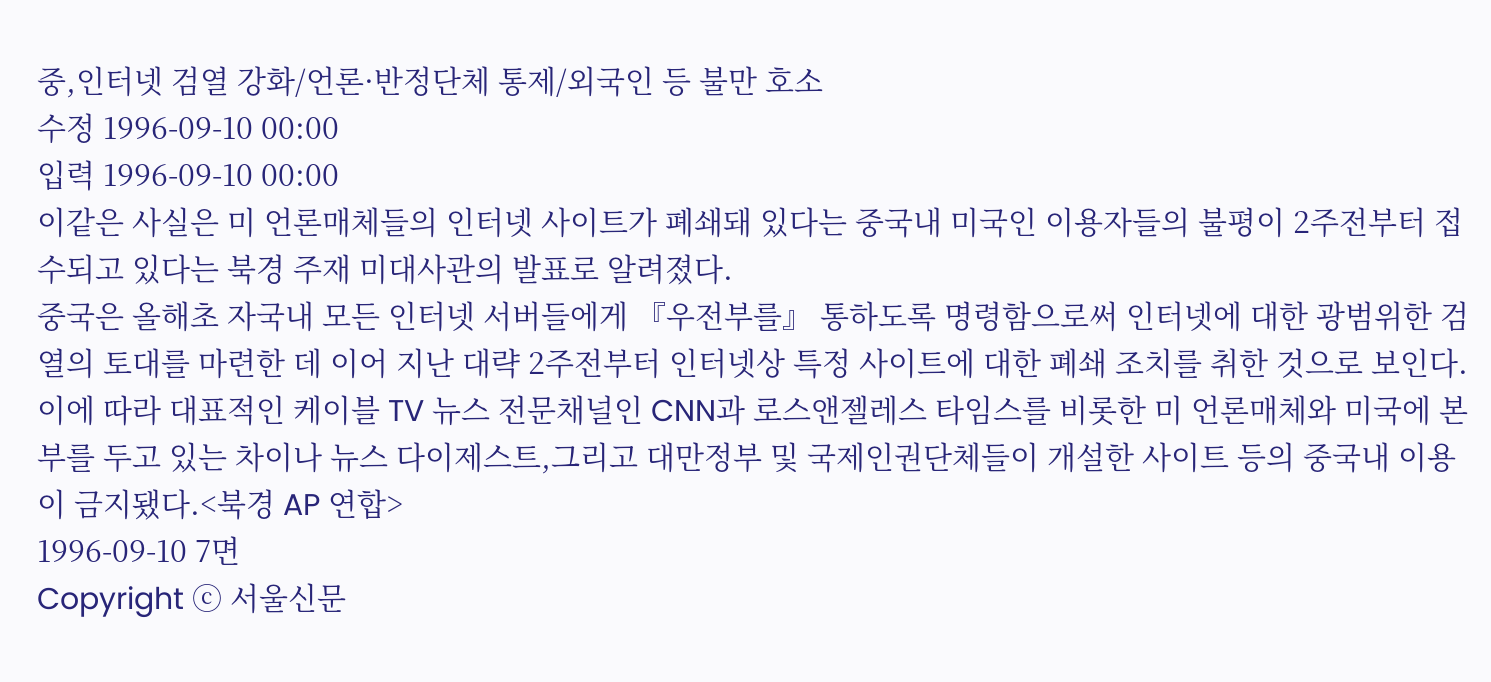중,인터넷 검열 강화/언론·반정단체 통제/외국인 등 불만 호소
수정 1996-09-10 00:00
입력 1996-09-10 00:00
이같은 사실은 미 언론매체들의 인터넷 사이트가 폐쇄돼 있다는 중국내 미국인 이용자들의 불평이 2주전부터 접수되고 있다는 북경 주재 미대사관의 발표로 알려졌다.
중국은 올해초 자국내 모든 인터넷 서버들에게 『우전부를』 통하도록 명령함으로써 인터넷에 대한 광범위한 검열의 토대를 마련한 데 이어 지난 대략 2주전부터 인터넷상 특정 사이트에 대한 폐쇄 조치를 취한 것으로 보인다.
이에 따라 대표적인 케이블 TV 뉴스 전문채널인 CNN과 로스앤젤레스 타임스를 비롯한 미 언론매체와 미국에 본부를 두고 있는 차이나 뉴스 다이제스트,그리고 대만정부 및 국제인권단체들이 개설한 사이트 등의 중국내 이용이 금지됐다.<북경 AP 연합>
1996-09-10 7면
Copyright ⓒ 서울신문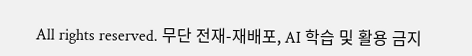All rights reserved. 무단 전재-재배포, AI 학습 및 활용 금지